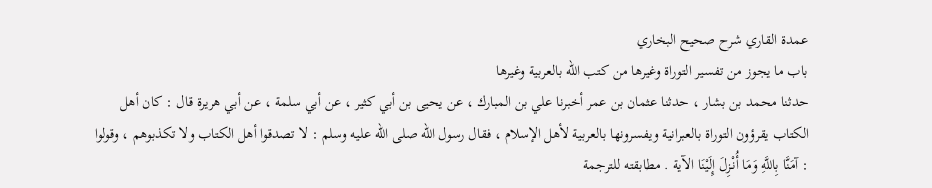عمدة القاري شرح صحيح البخاري
باب ما يجوز من تفسير التوراة وغيرها من كتب الله بالعربية وغيرها
حدثنا محمد بن بشار ، حدثنا عثمان بن عمر أخبرنا علي بن المبارك ، عن يحيى بن أبي كثير ، عن أبي سلمة ، عن أبي هريرة قال : كان أهل الكتاب يقرؤون التوراة بالعبرانية ويفسرونها بالعربية لأهل الإسلام ، فقال رسول الله صلى الله عليه وسلم : لا تصدقوا أهل الكتاب ولا تكذبوهم ، وقولوا : آمَنَّا بِاللَّهِ وَمَا أُنْـزِلَ إِلَيْنَا الآية . مطابقته للترجمة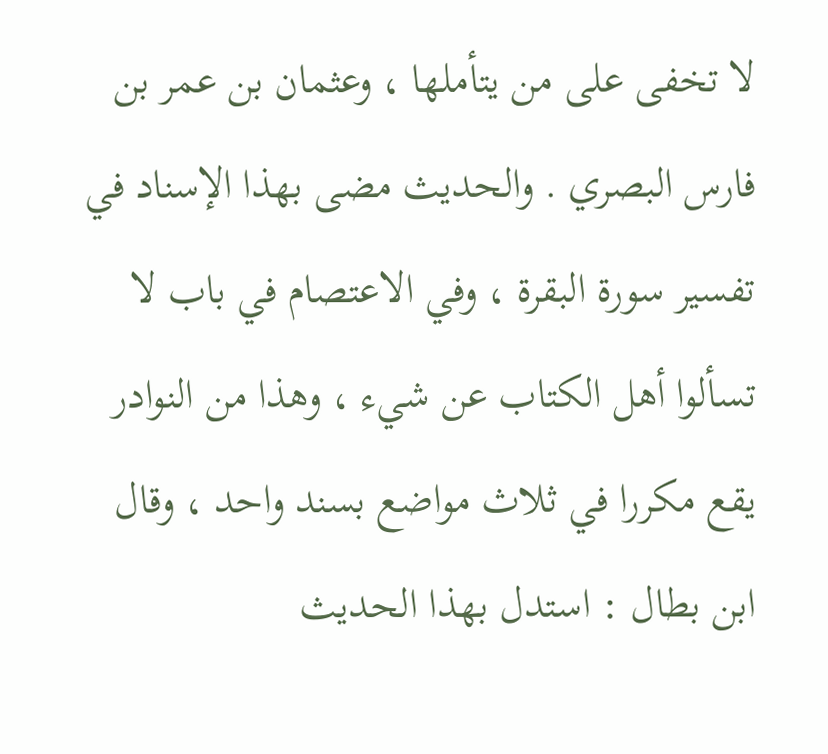لا تخفى على من يتأملها ، وعثمان بن عمر بن فارس البصري . والحديث مضى بهذا الإسناد في تفسير سورة البقرة ، وفي الاعتصام في باب لا تسألوا أهل الكتاب عن شيء ، وهذا من النوادر يقع مكررا في ثلاث مواضع بسند واحد ، وقال ابن بطال : استدل بهذا الحديث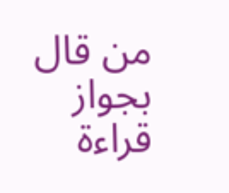من قال بجواز قراءة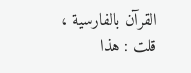القرآن بالفارسية ، قلت : هذا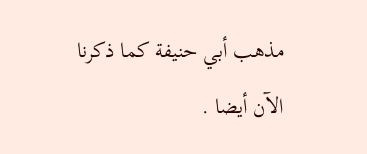مذهب أبي حنيفة كما ذكرنا الآن أيضا .